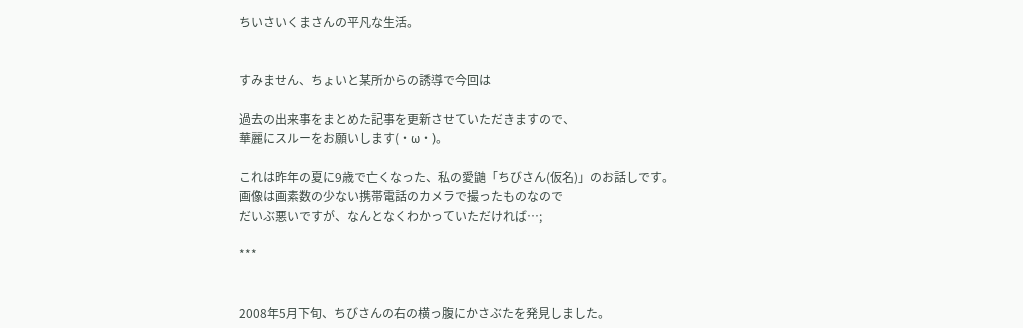ちいさいくまさんの平凡な生活。


すみません、ちょいと某所からの誘導で今回は

過去の出来事をまとめた記事を更新させていただきますので、
華麗にスルーをお願いします(・ω・)。

これは昨年の夏に9歳で亡くなった、私の愛鼬「ちびさん(仮名)」のお話しです。
画像は画素数の少ない携帯電話のカメラで撮ったものなので
だいぶ悪いですが、なんとなくわかっていただければ…;

***


2008年5月下旬、ちびさんの右の横っ腹にかさぶたを発見しました。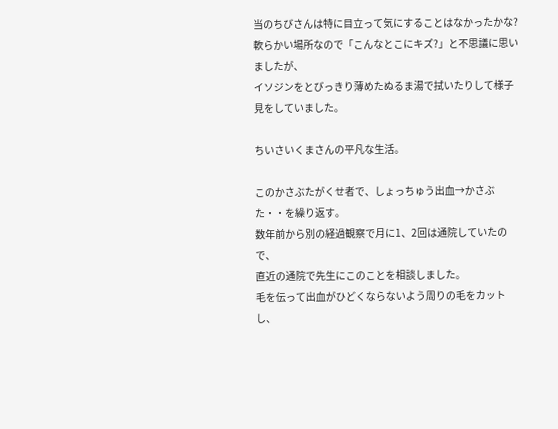当のちびさんは特に目立って気にすることはなかったかな?
軟らかい場所なので「こんなとこにキズ?」と不思議に思いましたが、
イソジンをとびっきり薄めたぬるま湯で拭いたりして様子見をしていました。

ちいさいくまさんの平凡な生活。

このかさぶたがくせ者で、しょっちゅう出血→かさぶた・・を繰り返す。
数年前から別の経過観察で月に1、2回は通院していたので、
直近の通院で先生にこのことを相談しました。
毛を伝って出血がひどくならないよう周りの毛をカットし、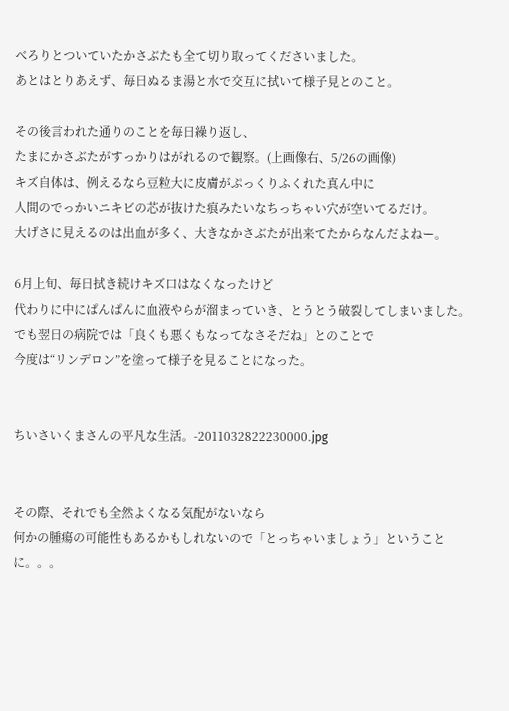べろりとついていたかさぶたも全て切り取ってくださいました。
あとはとりあえず、毎日ぬるま湯と水で交互に拭いて様子見とのこと。

その後言われた通りのことを毎日繰り返し、
たまにかさぶたがすっかりはがれるので観察。(上画像右、5/26の画像)
キズ自体は、例えるなら豆粒大に皮膚がぷっくりふくれた真ん中に
人間のでっかいニキビの芯が抜けた痕みたいなちっちゃい穴が空いてるだけ。
大げさに見えるのは出血が多く、大きなかさぶたが出来てたからなんだよねー。

6月上旬、毎日拭き続けキズ口はなくなったけど
代わりに中にぱんぱんに血液やらが溜まっていき、とうとう破裂してしまいました。
でも翌日の病院では「良くも悪くもなってなさそだね」とのことで
今度は“リンデロン”を塗って様子を見ることになった。


ちいさいくまさんの平凡な生活。-2011032822230000.jpg


その際、それでも全然よくなる気配がないなら
何かの腫瘍の可能性もあるかもしれないので「とっちゃいましょう」ということに。。。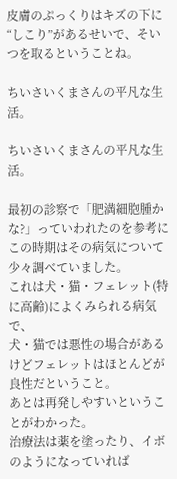皮膚のぷっくりはキズの下に“しこり”があるせいで、そいつを取るということね。

ちいさいくまさんの平凡な生活。

ちいさいくまさんの平凡な生活。

最初の診察で「肥満細胞腫かな?」っていわれたのを参考に
この時期はその病気について少々調べていました。
これは犬・猫・フェレット(特に高齢)によくみられる病気で、
犬・猫では悪性の場合があるけどフェレットはほとんどが良性だということ。
あとは再発しやすいということがわかった。
治療法は薬を塗ったり、イボのようになっていれば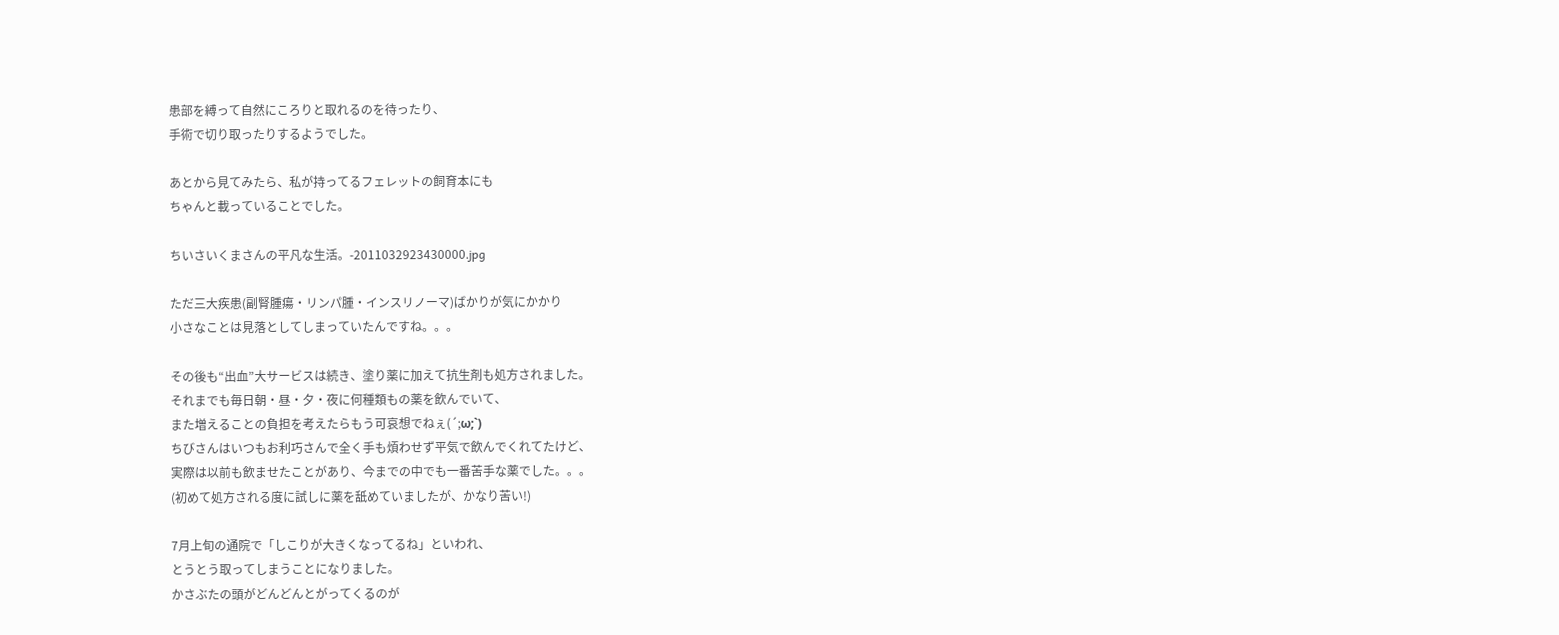患部を縛って自然にころりと取れるのを待ったり、
手術で切り取ったりするようでした。

あとから見てみたら、私が持ってるフェレットの飼育本にも
ちゃんと載っていることでした。

ちいさいくまさんの平凡な生活。-2011032923430000.jpg

ただ三大疾患(副腎腫瘍・リンパ腫・インスリノーマ)ばかりが気にかかり
小さなことは見落としてしまっていたんですね。。。

その後も“出血”大サービスは続き、塗り薬に加えて抗生剤も処方されました。
それまでも毎日朝・昼・夕・夜に何種類もの薬を飲んでいて、
また増えることの負担を考えたらもう可哀想でねぇ(´;ω;`)
ちびさんはいつもお利巧さんで全く手も煩わせず平気で飲んでくれてたけど、
実際は以前も飲ませたことがあり、今までの中でも一番苦手な薬でした。。。
(初めて処方される度に試しに薬を舐めていましたが、かなり苦い!)

7月上旬の通院で「しこりが大きくなってるね」といわれ、
とうとう取ってしまうことになりました。
かさぶたの頭がどんどんとがってくるのが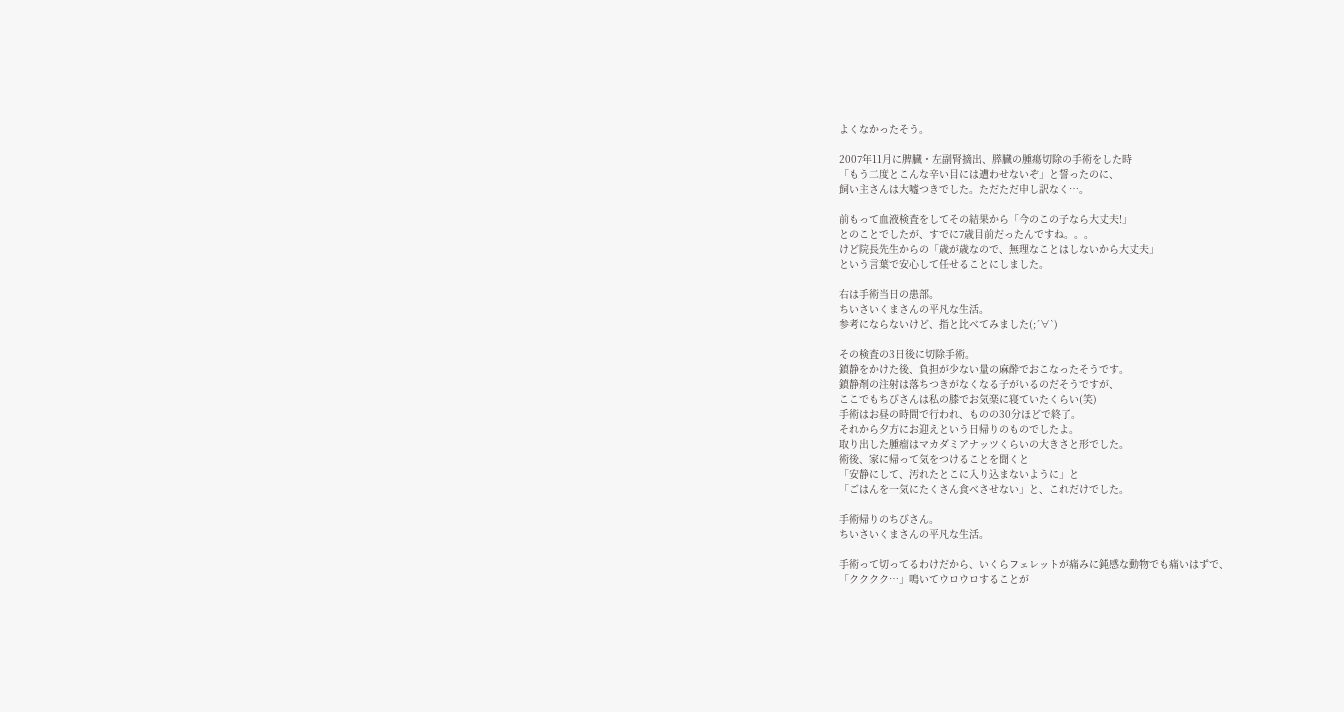よくなかったそう。

2007年11月に脾臓・左副腎摘出、膵臓の腫瘍切除の手術をした時
「もう二度とこんな辛い目には遭わせないぞ」と誓ったのに、
飼い主さんは大嘘つきでした。ただただ申し訳なく…。

前もって血液検査をしてその結果から「今のこの子なら大丈夫!」
とのことでしたが、すでに7歳目前だったんですね。。。
けど院長先生からの「歳が歳なので、無理なことはしないから大丈夫」
という言葉で安心して任せることにしました。

右は手術当日の患部。
ちいさいくまさんの平凡な生活。
参考にならないけど、指と比べてみました(;´∀`)

その検査の3日後に切除手術。
鎮静をかけた後、負担が少ない量の麻酔でおこなったそうです。
鎮静剤の注射は落ちつきがなくなる子がいるのだそうですが、
ここでもちびさんは私の膝でお気楽に寝ていたくらい(笑)
手術はお昼の時間で行われ、ものの30分ほどで終了。
それから夕方にお迎えという日帰りのものでしたよ。
取り出した腫瘤はマカダミアナッツくらいの大きさと形でした。
術後、家に帰って気をつけることを聞くと
「安静にして、汚れたとこに入り込まないように」と
「ごはんを一気にたくさん食べさせない」と、これだけでした。

手術帰りのちびさん。
ちいさいくまさんの平凡な生活。

手術って切ってるわけだから、いくらフェレットが痛みに鈍感な動物でも痛いはずで、
「クククク…」鳴いてウロウロすることが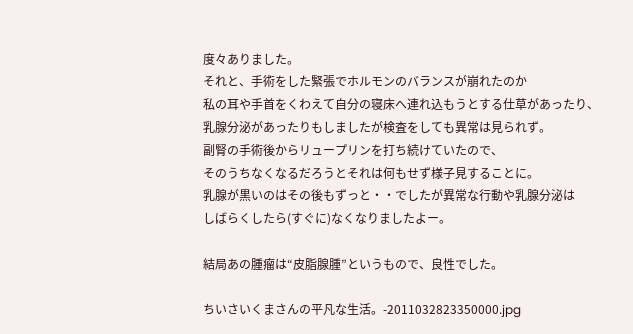度々ありました。
それと、手術をした緊張でホルモンのバランスが崩れたのか
私の耳や手首をくわえて自分の寝床へ連れ込もうとする仕草があったり、
乳腺分泌があったりもしましたが検査をしても異常は見られず。
副腎の手術後からリュープリンを打ち続けていたので、
そのうちなくなるだろうとそれは何もせず様子見することに。
乳腺が黒いのはその後もずっと・・でしたが異常な行動や乳腺分泌は
しばらくしたら(すぐに)なくなりましたよー。

結局あの腫瘤は“皮脂腺腫”というもので、良性でした。

ちいさいくまさんの平凡な生活。-2011032823350000.jpg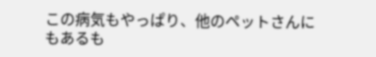この病気もやっぱり、他のペットさんにもあるも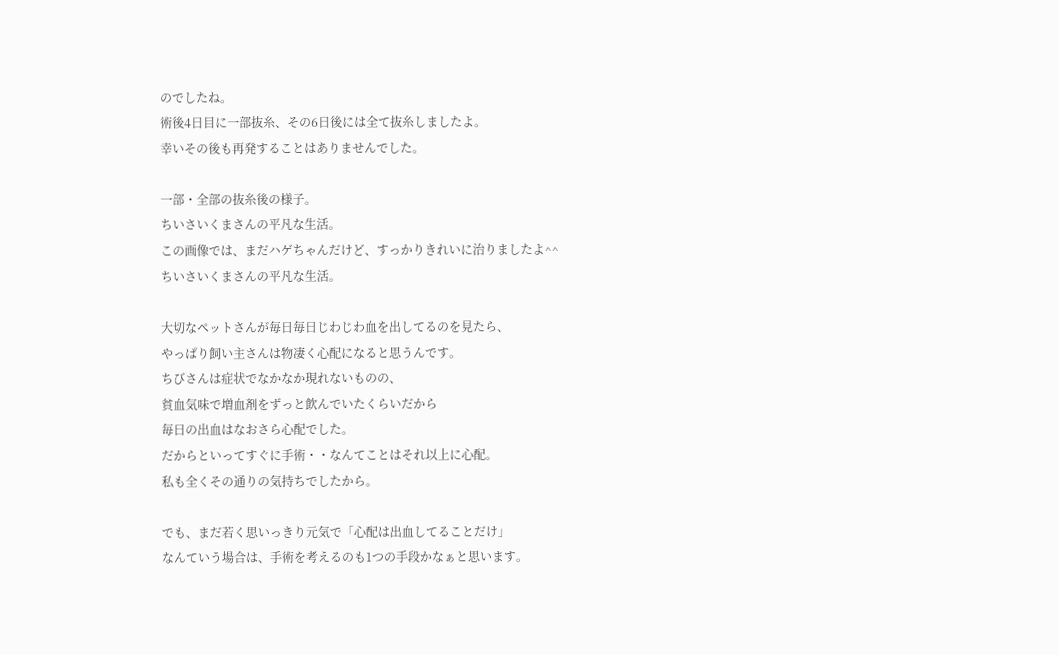のでしたね。
術後4日目に一部抜糸、その6日後には全て抜糸しましたよ。
幸いその後も再発することはありませんでした。

一部・全部の抜糸後の様子。
ちいさいくまさんの平凡な生活。
この画像では、まだハゲちゃんだけど、すっかりきれいに治りましたよ^^
ちいさいくまさんの平凡な生活。

大切なペットさんが毎日毎日じわじわ血を出してるのを見たら、
やっぱり飼い主さんは物凄く心配になると思うんです。
ちびさんは症状でなかなか現れないものの、
貧血気味で増血剤をずっと飲んでいたくらいだから
毎日の出血はなおさら心配でした。
だからといってすぐに手術・・なんてことはそれ以上に心配。
私も全くその通りの気持ちでしたから。

でも、まだ若く思いっきり元気で「心配は出血してることだけ」
なんていう場合は、手術を考えるのも1つの手段かなぁと思います。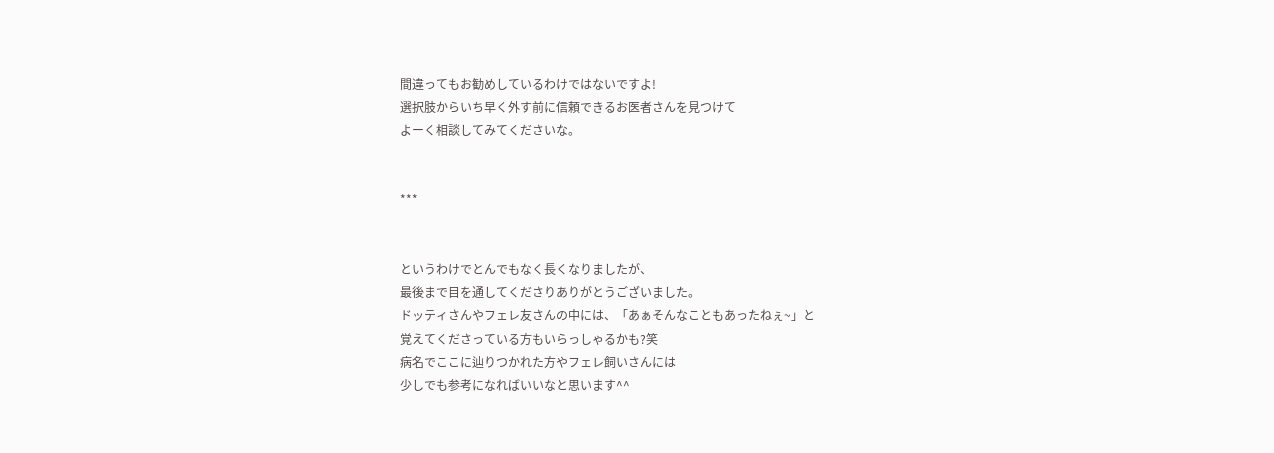間違ってもお勧めしているわけではないですよ!
選択肢からいち早く外す前に信頼できるお医者さんを見つけて
よーく相談してみてくださいな。


***


というわけでとんでもなく長くなりましたが、
最後まで目を通してくださりありがとうございました。
ドッティさんやフェレ友さんの中には、「あぁそんなこともあったねぇ~」と
覚えてくださっている方もいらっしゃるかも?笑
病名でここに辿りつかれた方やフェレ飼いさんには
少しでも参考になればいいなと思います^^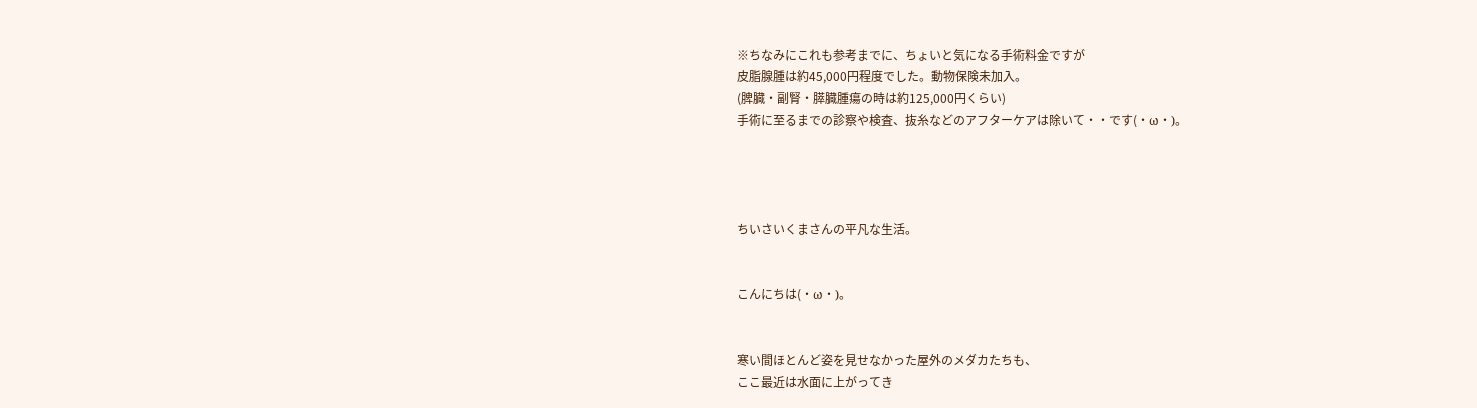※ちなみにこれも参考までに、ちょいと気になる手術料金ですが
皮脂腺腫は約45,000円程度でした。動物保険未加入。
(脾臓・副腎・膵臓腫瘍の時は約125,000円くらい)
手術に至るまでの診察や検査、抜糸などのアフターケアは除いて・・です(・ω・)。




ちいさいくまさんの平凡な生活。


こんにちは(・ω・)。


寒い間ほとんど姿を見せなかった屋外のメダカたちも、
ここ最近は水面に上がってき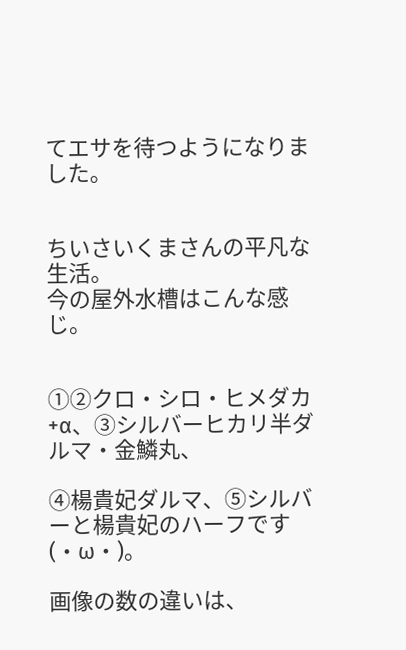てエサを待つようになりました。


ちいさいくまさんの平凡な生活。
今の屋外水槽はこんな感じ。


①②クロ・シロ・ヒメダカ+α、③シルバーヒカリ半ダルマ・金鱗丸、

④楊貴妃ダルマ、⑤シルバーと楊貴妃のハーフです(・ω・)。

画像の数の違いは、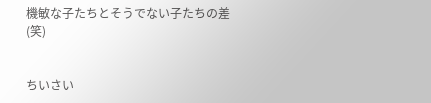機敏な子たちとそうでない子たちの差(笑)


ちいさい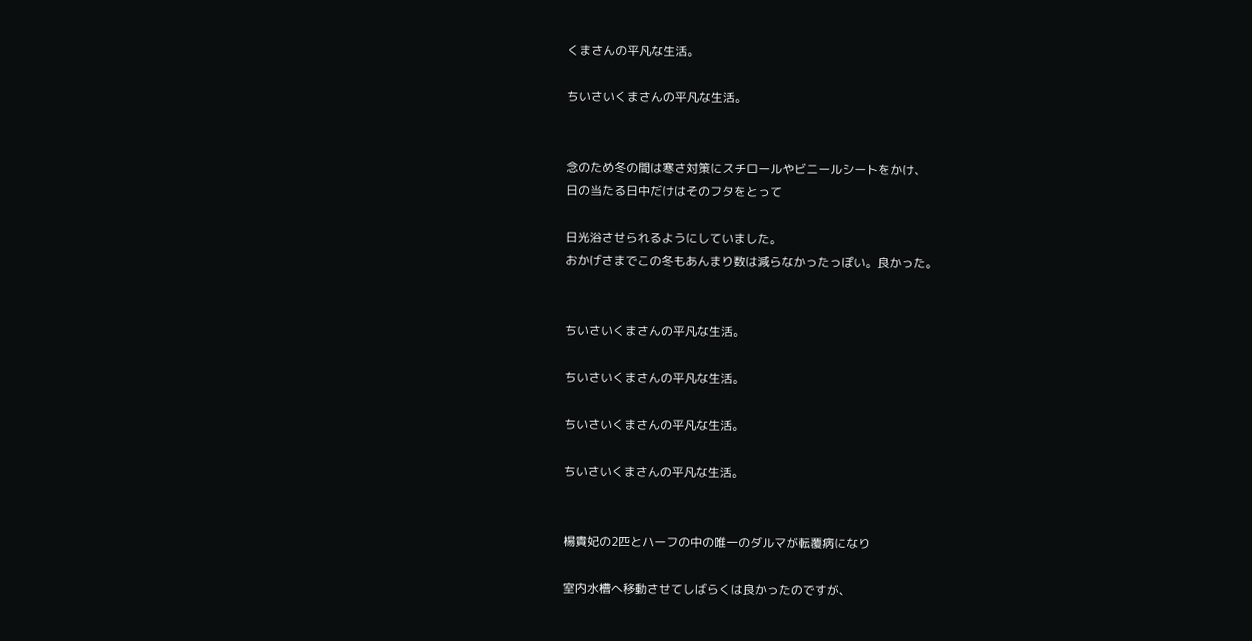くまさんの平凡な生活。

ちいさいくまさんの平凡な生活。


念のため冬の間は寒さ対策にスチロールやビニールシートをかけ、
日の当たる日中だけはそのフタをとって

日光浴させられるようにしていました。
おかげさまでこの冬もあんまり数は減らなかったっぽい。良かった。


ちいさいくまさんの平凡な生活。

ちいさいくまさんの平凡な生活。

ちいさいくまさんの平凡な生活。

ちいさいくまさんの平凡な生活。


楊貴妃の2匹とハーフの中の唯一のダルマが転覆病になり

室内水槽へ移動させてしばらくは良かったのですが、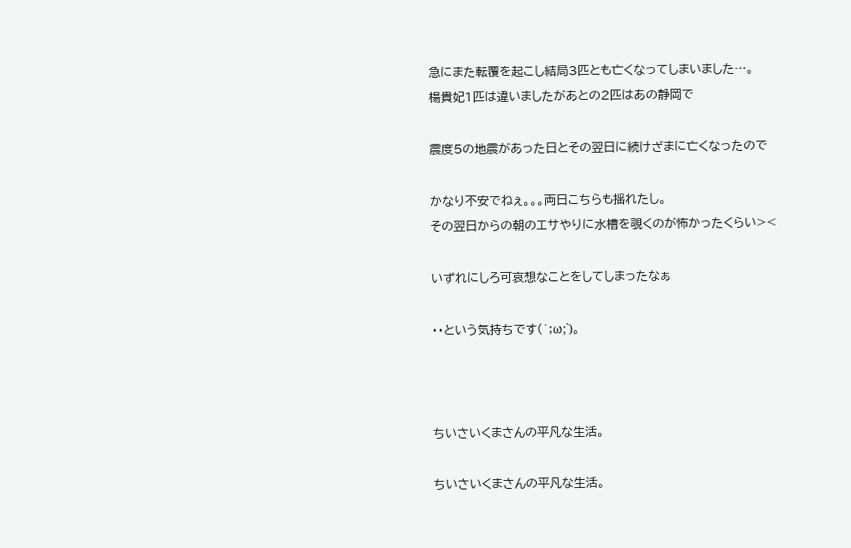急にまた転覆を起こし結局3匹とも亡くなってしまいました…。
楊貴妃1匹は違いましたがあとの2匹はあの静岡で

震度5の地震があった日とその翌日に続けざまに亡くなったので

かなり不安でねぇ。。。両日こちらも揺れたし。
その翌日からの朝のエサやりに水槽を覗くのが怖かったくらい><

いずれにしろ可哀想なことをしてしまったなぁ

・・という気持ちです(´;ω;`)。



ちいさいくまさんの平凡な生活。

ちいさいくまさんの平凡な生活。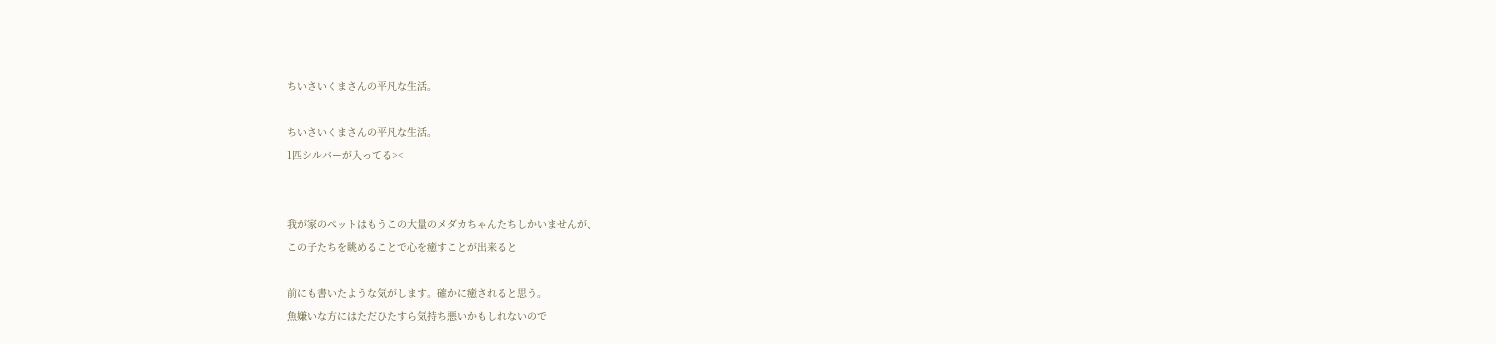ちいさいくまさんの平凡な生活。

ちいさいくまさんの平凡な生活。
1匹シルバーが入ってる><


我が家のペットはもうこの大量のメダカちゃんたちしかいませんが、
この子たちを眺めることで心を癒すことが出来ると

前にも書いたような気がします。確かに癒されると思う。
魚嫌いな方にはただひたすら気持ち悪いかもしれないので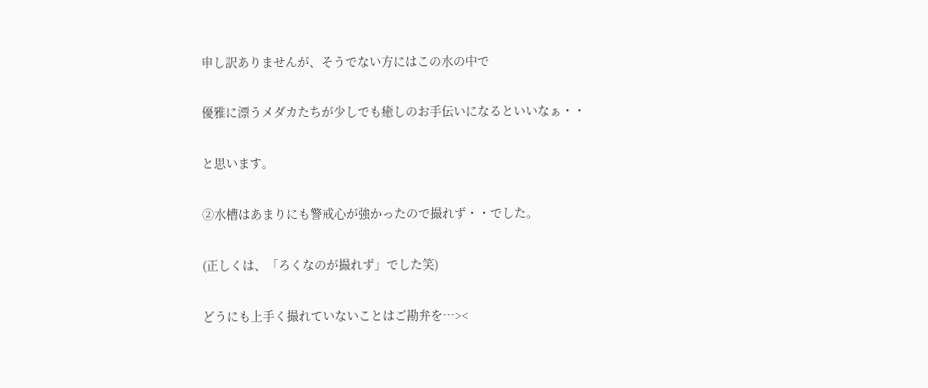申し訳ありませんが、そうでない方にはこの水の中で

優雅に漂うメダカたちが少しでも癒しのお手伝いになるといいなぁ・・

と思います。

②水槽はあまりにも警戒心が強かったので撮れず・・でした。

(正しくは、「ろくなのが撮れず」でした笑)

どうにも上手く撮れていないことはご勘弁を…><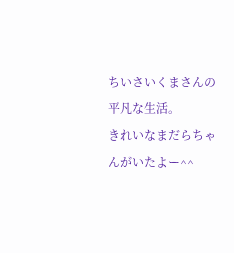ちいさいくまさんの平凡な生活。
きれいなまだらちゃんがいたよー^^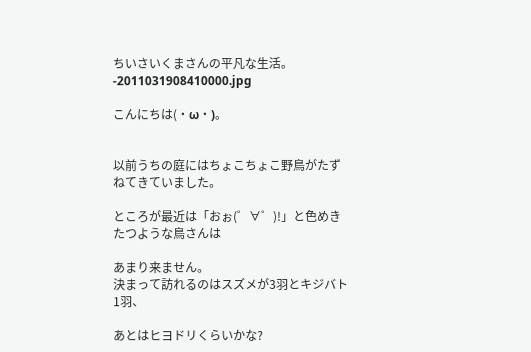ちいさいくまさんの平凡な生活。-2011031908410000.jpg

こんにちは(・ω・)。


以前うちの庭にはちょこちょこ野鳥がたずねてきていました。

ところが最近は「おぉ(゜∀゜)!」と色めきたつような鳥さんは

あまり来ません。
決まって訪れるのはスズメが3羽とキジバト1羽、

あとはヒヨドリくらいかな?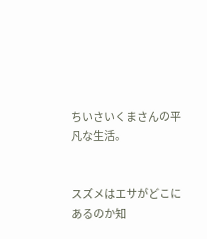ちいさいくまさんの平凡な生活。


スズメはエサがどこにあるのか知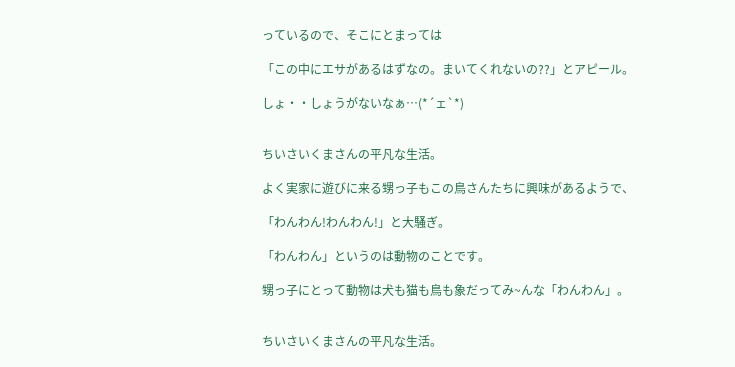っているので、そこにとまっては

「この中にエサがあるはずなの。まいてくれないの??」とアピール。

しょ・・しょうがないなぁ…(*´ェ`*)


ちいさいくまさんの平凡な生活。

よく実家に遊びに来る甥っ子もこの鳥さんたちに興味があるようで、

「わんわん!わんわん!」と大騒ぎ。

「わんわん」というのは動物のことです。

甥っ子にとって動物は犬も猫も鳥も象だってみ~んな「わんわん」。


ちいさいくまさんの平凡な生活。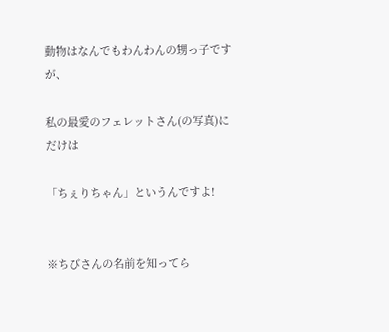動物はなんでもわんわんの甥っ子ですが、

私の最愛のフェレットさん(の写真)にだけは

「ちぇりちゃん」というんですよ!


※ちびさんの名前を知ってら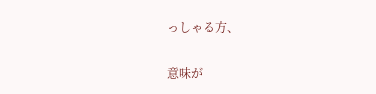っしゃる方、

意味が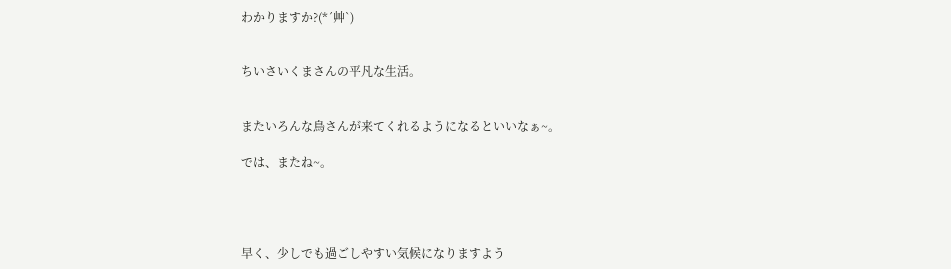わかりますか?(*´艸`)


ちいさいくまさんの平凡な生活。


またいろんな鳥さんが来てくれるようになるといいなぁ~。

では、またね~。




早く、少しでも過ごしやすい気候になりますよう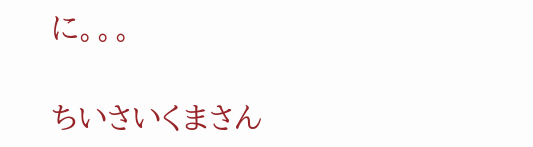に。。。

ちいさいくまさん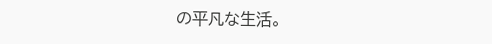の平凡な生活。